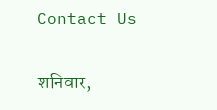Contact Us

शनिवार,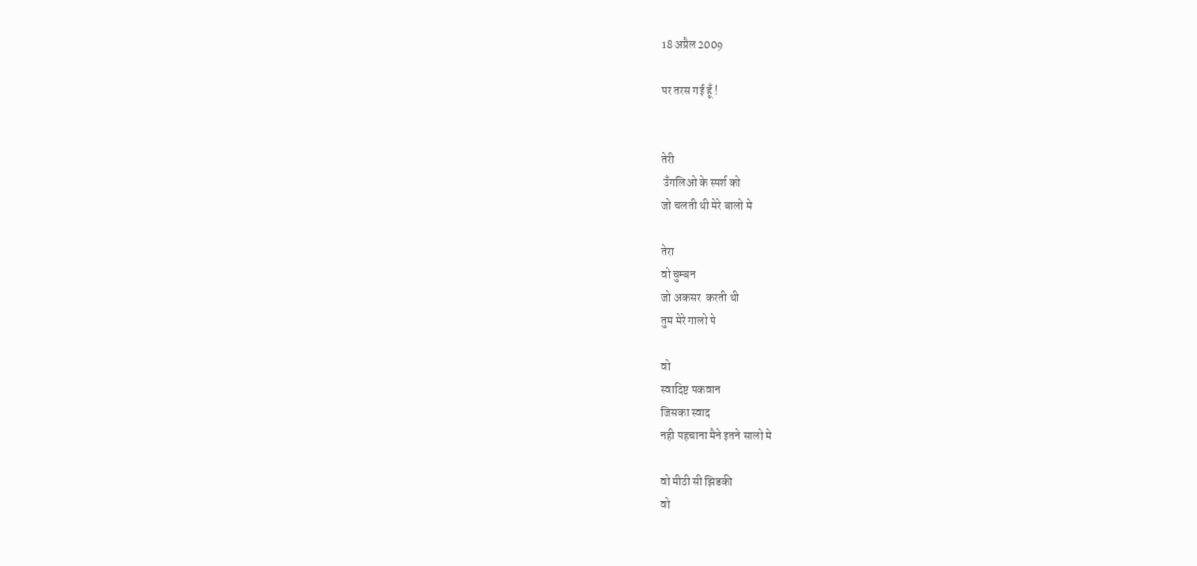18 अप्रैल 2009

पर तरस गई हूँ !


तेरी
 उँगलिओ के स्पर्श को
जो चलती थी मेरे बालो मे

तेरा
वो चुम्बन
जो अकसर  करती थी
तुम मेरे गालो पे

वो
स्वादिष्ट पकवान
जिसका स्वाद
नही पहचाना मैने इतने सालो मे

वो मीठी सी झिडकी
वो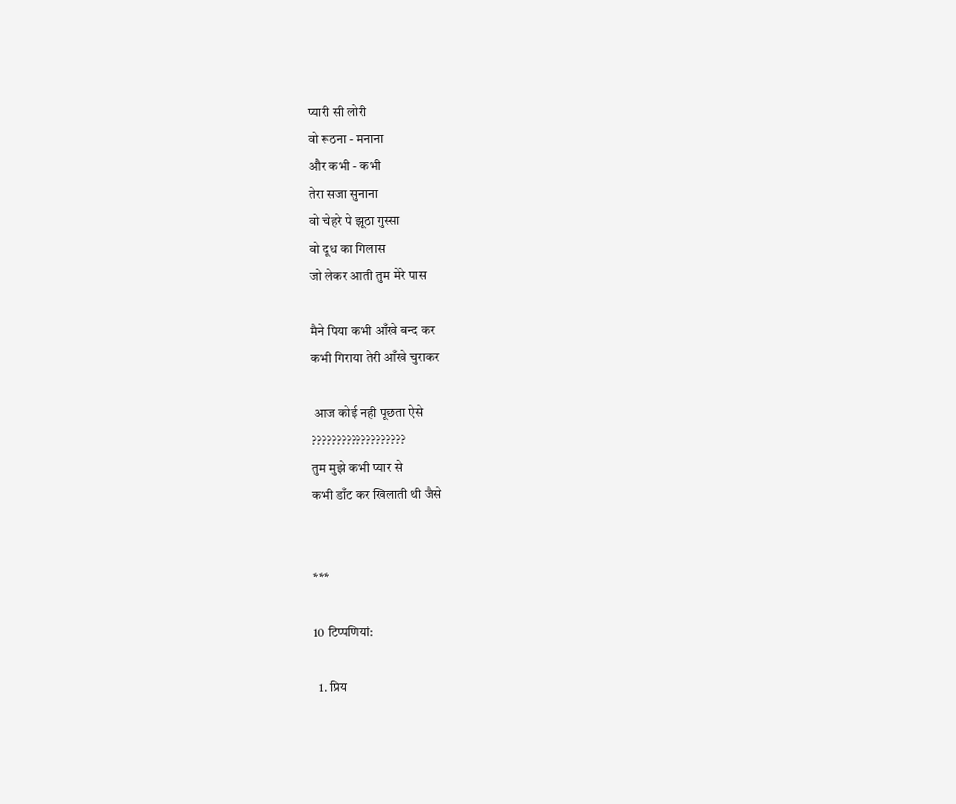प्यारी सी लोरी
वो रूठना - मनाना
और कभी - कभी
तेरा सजा सुनाना
वो चेहरे पे झूठा गुस्सा
वो दूध का गिलास
जो लेकर आती तुम मेरे पास

मैने पिया कभी आँखे बन्द कर
कभी गिराया तेरी आँखे चुराकर

 आज कोई नही पूछता ऐसे
???????????????????
तुम मुझे कभी प्यार से
कभी डाँट कर खिलाती थी जैसे


***

10 टिप्‍पणियां:

  1. प्रिय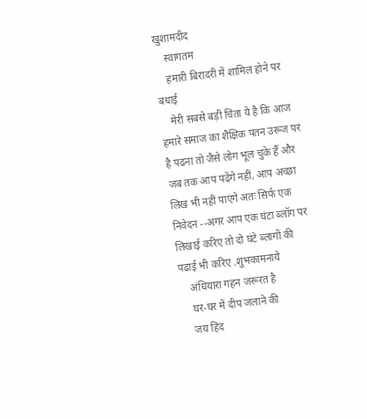खुशामदीद
    स्वागतम
    हमारी बिरादरी में शामिल होने पर बधाई
    मेरी सबसे बड़ी चिंता ये है कि आज हमारे समाज का शैक्षिक पतन उरूज पर है पढना तो जैसे लोग भूल चुके हैं और जब तक आप पढेंगे नहीं, आप अच्छा लिख भी नहीं पाएंगे अतः सिर्फ एक निवेदन --अगर आप एक घंटा ब्लॉग पर लिखाई करिए तो दो घंटे ब्लागों की पढाई भी करिए .शुभकामनाये
    अंधियारा गहन जरूरत है
    घर-घर में दीप जलाने की
    जय हिंद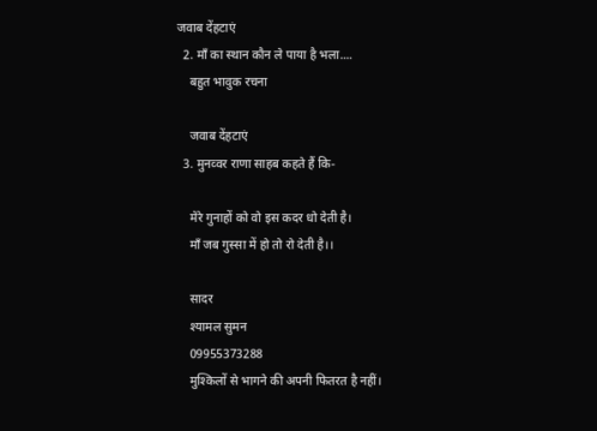जवाब देंहटाएं
  2. माँ का स्थान कौन ले पाया है भला....
    बहुत भावुक रचना

    जवाब देंहटाएं
  3. मुनव्वर राणा साहब कहते हैं कि-

    मेरे गुनाहों को वो इस कदर धो देती है।
    माँ जब गुस्सा में हो तो रो देती है।।

    सादर
    श्यामल सुमन
    09955373288
    मुश्किलों से भागने की अपनी फितरत है नहीं।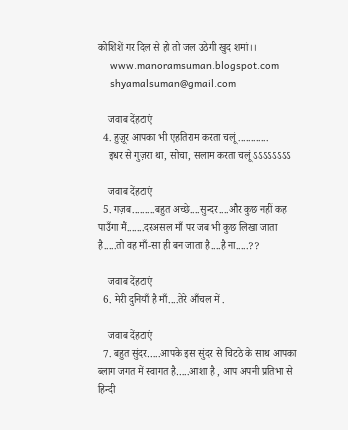कोशिशें गर दिल से हो तो जल उठेगी खुद शमां।।
    www.manoramsuman.blogspot.com
    shyamalsuman@gmail.com

    जवाब देंहटाएं
  4. हुज़ूर आपका भी एहतिराम करता चलूं ............
    इधर से गुज़रा था, सोचा, सलाम करता चलूं ऽऽऽऽऽऽऽऽ

    जवाब देंहटाएं
  5. गज़ब.........बहुत अच्छे....सुन्दर....और कुछ नहीं कह पाउँगा मैं.......दरअसल माँ पर जब भी कुछ लिखा जाता है.....तो वह माँ-सा ही बन जाता है....है ना.....??

    जवाब देंहटाएं
  6. मेरी दुनियाँ है माँ....तेरे आँचल में .

    जवाब देंहटाएं
  7. बहुत सुंदर…..आपके इस सुंदर से चिटठे के साथ आपका ब्‍लाग जगत में स्‍वागत है…..आशा है , आप अपनी प्रतिभा से हिन्‍दी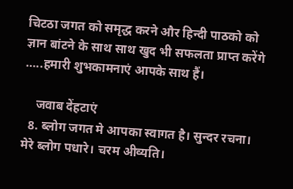चिटठा जगत को समृद्ध करने और हिन्‍दी पाठको को ज्ञान बांटने के साथ साथ खुद भी सफलता प्राप्‍त करेंगे …..हमारी शुभकामनाएं आपके साथ हैं।

    जवाब देंहटाएं
  8. ब्लोग जगत मे आपका स्वागत है। सुन्दर रचना। मेरे ब्लोग पधारे। चरम अीव्यति।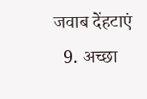जवाब देंहटाएं
  9. अच्छा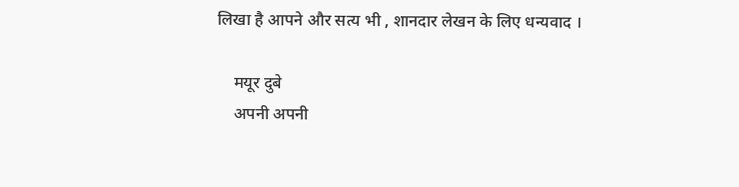लिखा है आपने और सत्य भी , शानदार लेखन के लिए धन्यवाद ।

    मयूर दुबे
    अपनी अपनी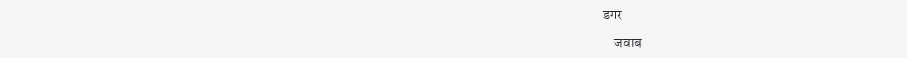डगर

    जवाब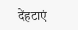देंहटाएं